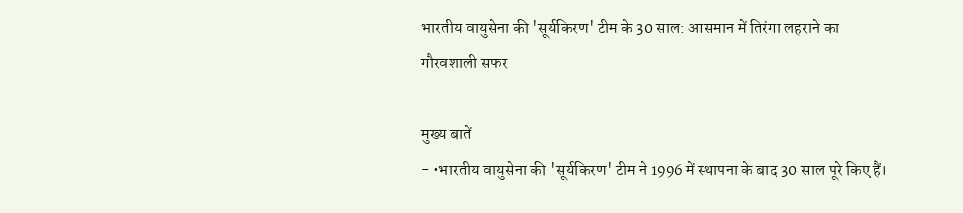भारतीय वायुसेना की 'सूर्यकिरण' टीम के 30 साल: आसमान में तिरंगा लहराने का गौरवशाली सफर

मुख्य बातें
- •भारतीय वायुसेना की 'सूर्यकिरण' टीम ने 1996 में स्थापना के बाद 30 साल पूरे किए हैं।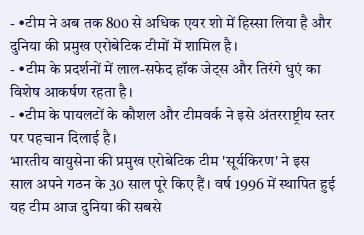- •टीम ने अब तक 800 से अधिक एयर शो में हिस्सा लिया है और दुनिया की प्रमुख एरोबेटिक टीमों में शामिल है।
- •टीम के प्रदर्शनों में लाल-सफेद हॉक जेट्स और तिरंगे धुएं का विशेष आकर्षण रहता है।
- •टीम के पायलटों के कौशल और टीमवर्क ने इसे अंतरराष्ट्रीय स्तर पर पहचान दिलाई है।
भारतीय वायुसेना की प्रमुख एरोबेटिक टीम 'सूर्यकिरण' ने इस साल अपने गठन के 30 साल पूरे किए हैं। वर्ष 1996 में स्थापित हुई यह टीम आज दुनिया की सबसे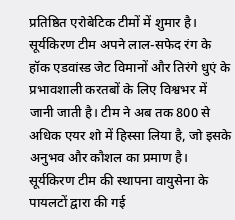प्रतिष्ठित एरोबेटिक टीमों में शुमार है। सूर्यकिरण टीम अपने लाल-सफेद रंग के हॉक एडवांस्ड जेट विमानों और तिरंगे धुएं के प्रभावशाली करतबों के लिए विश्वभर में जानी जाती है। टीम ने अब तक 800 से अधिक एयर शो में हिस्सा लिया है, जो इसके अनुभव और कौशल का प्रमाण है।
सूर्यकिरण टीम की स्थापना वायुसेना के पायलटों द्वारा की गई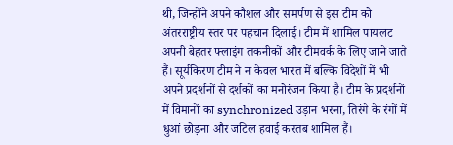थी, जिन्होंने अपने कौशल और समर्पण से इस टीम को अंतरराष्ट्रीय स्तर पर पहचान दिलाई। टीम में शामिल पायलट अपनी बेहतर फ्लाइंग तकनीकों और टीमवर्क के लिए जाने जाते हैं। सूर्यकिरण टीम ने न केवल भारत में बल्कि विदेशों में भी अपने प्रदर्शनों से दर्शकों का मनोरंजन किया है। टीम के प्रदर्शनों में विमानों का synchronized उड़ान भरना, तिरंगे के रंगों में धुआं छोड़ना और जटिल हवाई करतब शामिल हैं।